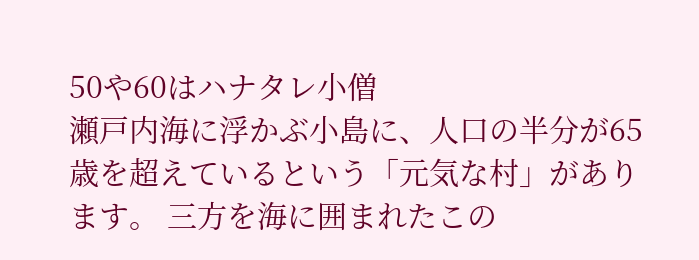50や60はハナタレ小僧
瀬戸内海に浮かぶ小島に、人口の半分が65歳を超えているという「元気な村」があります。 三方を海に囲まれたこの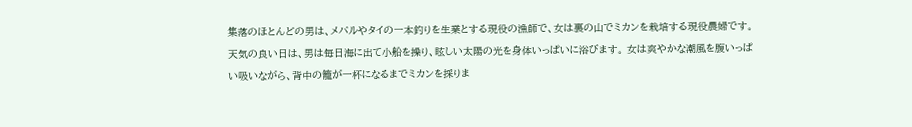集落のほとんどの男は、メバルやタイの一本釣りを生業とする現役の漁師で、女は裏の山でミカンを栽培する現役農婦です。
天気の良い日は、男は毎日海に出て小船を操り、眩しい太陽の光を身体いっぱいに浴びます。 女は爽やかな潮風を腹いっぱい吸いながら、背中の籠が一杯になるまでミカンを採りま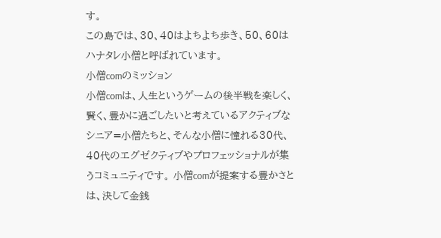す。
この島では、30、40はよちよち歩き、50、60はハナタレ小僧と呼ばれています。
小僧comのミッション
小僧comは、人生というゲームの後半戦を楽しく、賢く、豊かに過ごしたいと考えているアクティブなシニア=小僧たちと、そんな小僧に憧れる30代、40代のエグゼクティブやプロフェッショナルが集うコミュニティです。 小僧comが提案する豊かさとは、決して金銭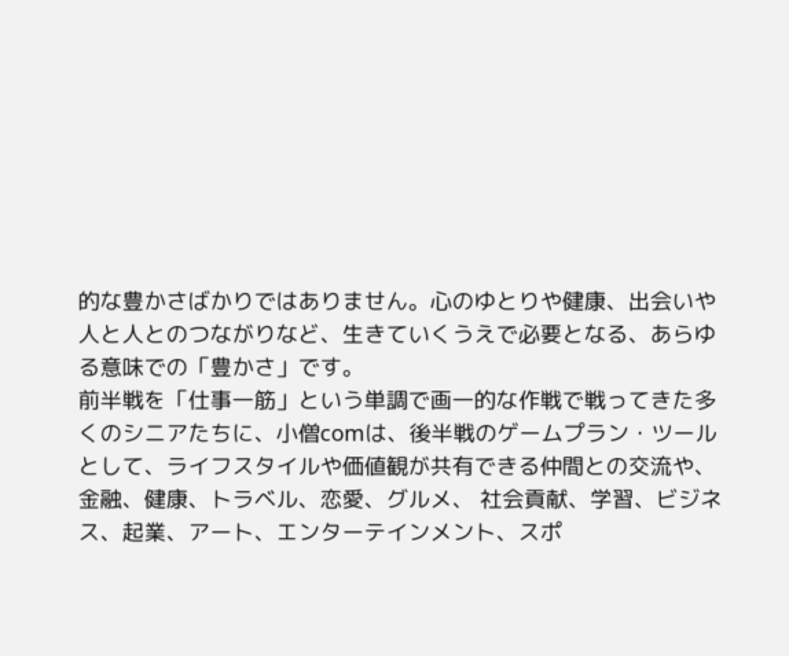的な豊かさばかりではありません。心のゆとりや健康、出会いや人と人とのつながりなど、生きていくうえで必要となる、あらゆる意味での「豊かさ」です。
前半戦を「仕事一筋」という単調で画一的な作戦で戦ってきた多くのシニアたちに、小僧comは、後半戦のゲームプラン・ツールとして、ライフスタイルや価値観が共有できる仲間との交流や、金融、健康、トラベル、恋愛、グルメ、 社会貢献、学習、ビジネス、起業、アート、エンターテインメント、スポ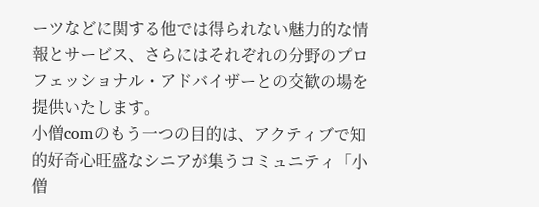ーツなどに関する他では得られない魅力的な情報とサービス、さらにはそれぞれの分野のプロフェッショナル・アドバイザーとの交歓の場を提供いたします。
小僧comのもう一つの目的は、アクティブで知的好奇心旺盛なシニアが集うコミュニティ「小僧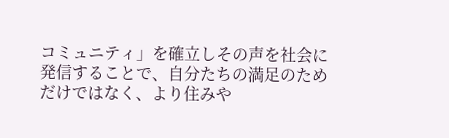コミュニティ」を確立しその声を社会に発信することで、自分たちの満足のためだけではなく、より住みや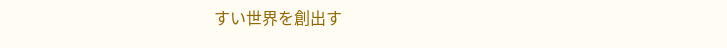すい世界を創出す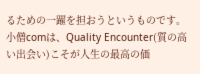るための一躍を担おうというものです。
小僧comは、Quality Encounter(質の高い出会い)こそが人生の最高の価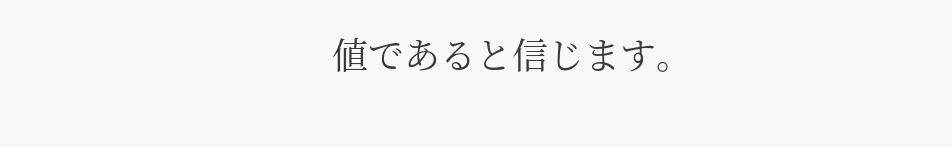値であると信じます。